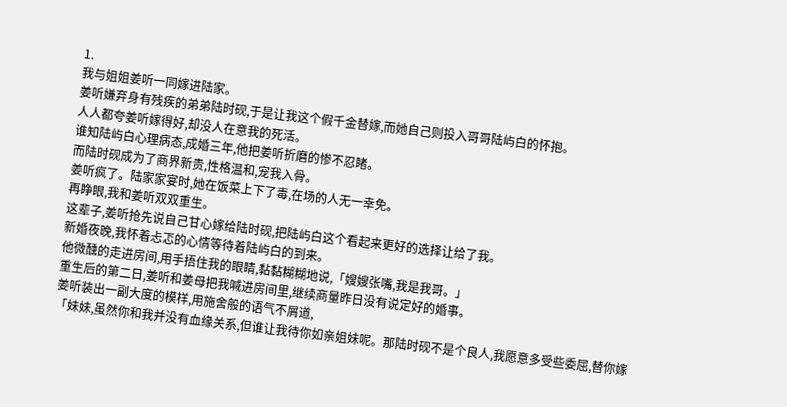1.
我与姐姐姜听一同嫁进陆家。
姜听嫌弃身有残疾的弟弟陆时砚,于是让我这个假千金替嫁,而她自己则投入哥哥陆屿白的怀抱。
人人都夸姜听嫁得好,却没人在意我的死活。
谁知陆屿白心理病态,成婚三年,他把姜听折磨的惨不忍睹。
而陆时砚成为了商界新贵,性格温和,宠我入骨。
姜听疯了。陆家家宴时,她在饭菜上下了毒,在场的人无一幸免。
再睁眼,我和姜听双双重生。
这辈子,姜听抢先说自己甘心嫁给陆时砚,把陆屿白这个看起来更好的选择让给了我。
新婚夜晚,我怀着忐忑的心情等待着陆屿白的到来。
他微醺的走进房间,用手捂住我的眼睛,黏黏糊糊地说,「嫂嫂张嘴,我是我哥。」
重生后的第二日,姜听和姜母把我喊进房间里,继续商量昨日没有说定好的婚事。
姜听装出一副大度的模样,用施舍般的语气不屑道,
「妹妹,虽然你和我并没有血缘关系,但谁让我待你如亲姐妹呢。那陆时砚不是个良人,我愿意多受些委屈,替你嫁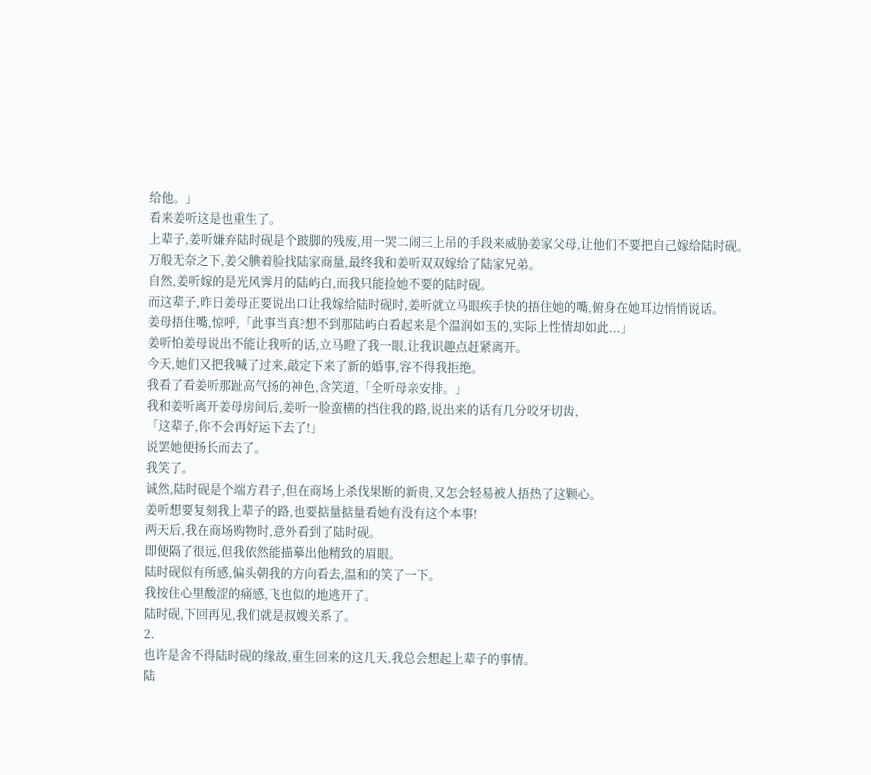给他。」
看来姜听这是也重生了。
上辈子,姜听嫌弃陆时砚是个跛脚的残废,用一哭二闹三上吊的手段来威胁姜家父母,让他们不要把自己嫁给陆时砚。
万般无奈之下,姜父腆着脸找陆家商量,最终我和姜听双双嫁给了陆家兄弟。
自然,姜听嫁的是光风霁月的陆屿白,而我只能捡她不要的陆时砚。
而这辈子,昨日姜母正要说出口让我嫁给陆时砚时,姜听就立马眼疾手快的捂住她的嘴,俯身在她耳边悄悄说话。
姜母捂住嘴,惊呼,「此事当真?想不到那陆屿白看起来是个温润如玉的,实际上性情却如此...」
姜听怕姜母说出不能让我听的话,立马瞪了我一眼,让我识趣点赶紧离开。
今天,她们又把我喊了过来,敲定下来了新的婚事,容不得我拒绝。
我看了看姜听那趾高气扬的神色,含笑道,「全听母亲安排。」
我和姜听离开姜母房间后,姜听一脸蛮横的挡住我的路,说出来的话有几分咬牙切齿,
「这辈子,你不会再好运下去了!」
说罢她便扬长而去了。
我笑了。
诚然,陆时砚是个端方君子,但在商场上杀伐果断的新贵,又怎会轻易被人捂热了这颗心。
姜听想要复刻我上辈子的路,也要掂量掂量看她有没有这个本事!
两天后,我在商场购物时,意外看到了陆时砚。
即便隔了很远,但我依然能描摹出他精致的眉眼。
陆时砚似有所感,偏头朝我的方向看去,温和的笑了一下。
我按住心里酸涩的痛感,飞也似的地逃开了。
陆时砚,下回再见,我们就是叔嫂关系了。
2.
也许是舍不得陆时砚的缘故,重生回来的这几天,我总会想起上辈子的事情。
陆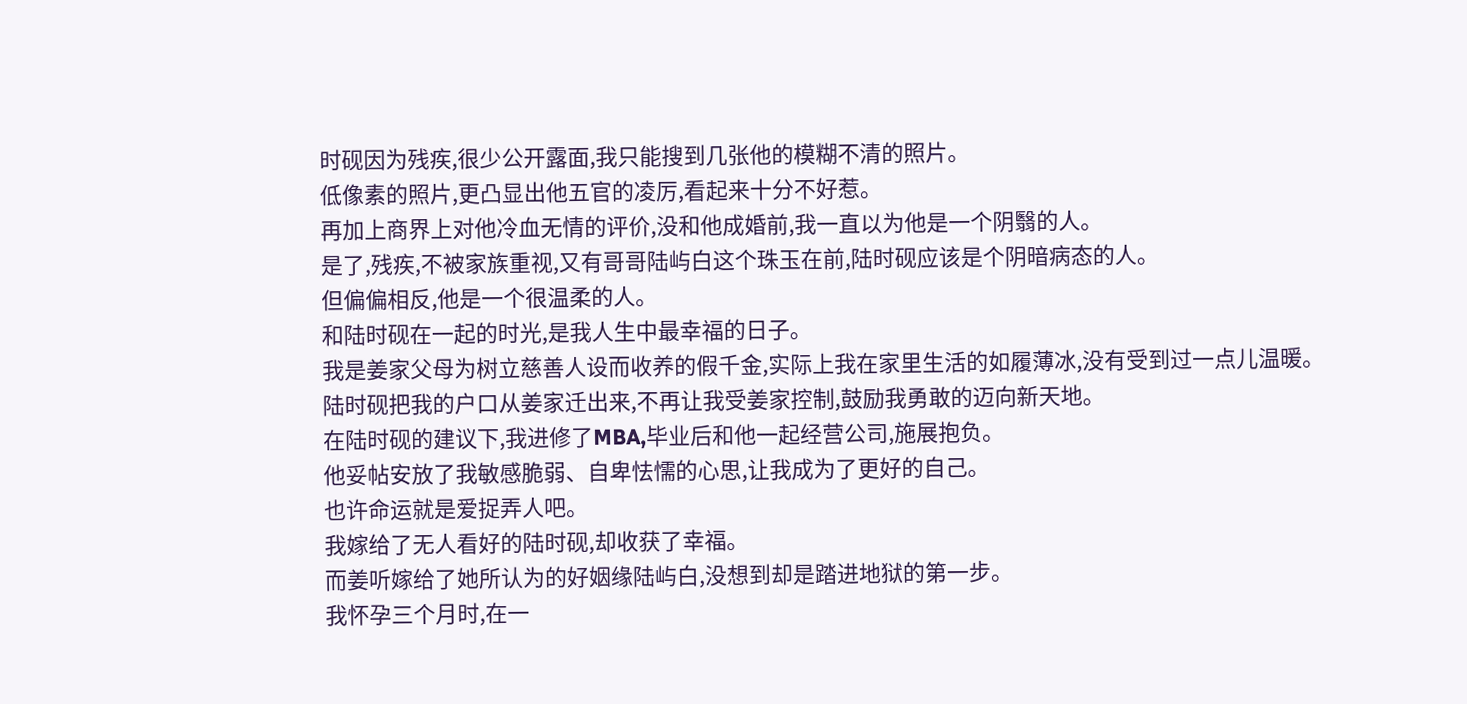时砚因为残疾,很少公开露面,我只能搜到几张他的模糊不清的照片。
低像素的照片,更凸显出他五官的凌厉,看起来十分不好惹。
再加上商界上对他冷血无情的评价,没和他成婚前,我一直以为他是一个阴翳的人。
是了,残疾,不被家族重视,又有哥哥陆屿白这个珠玉在前,陆时砚应该是个阴暗病态的人。
但偏偏相反,他是一个很温柔的人。
和陆时砚在一起的时光,是我人生中最幸福的日子。
我是姜家父母为树立慈善人设而收养的假千金,实际上我在家里生活的如履薄冰,没有受到过一点儿温暖。
陆时砚把我的户口从姜家迁出来,不再让我受姜家控制,鼓励我勇敢的迈向新天地。
在陆时砚的建议下,我进修了MBA,毕业后和他一起经营公司,施展抱负。
他妥帖安放了我敏感脆弱、自卑怯懦的心思,让我成为了更好的自己。
也许命运就是爱捉弄人吧。
我嫁给了无人看好的陆时砚,却收获了幸福。
而姜听嫁给了她所认为的好姻缘陆屿白,没想到却是踏进地狱的第一步。
我怀孕三个月时,在一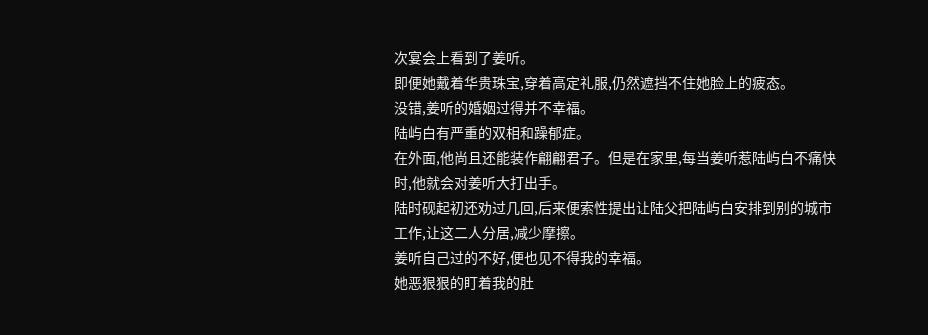次宴会上看到了姜听。
即便她戴着华贵珠宝,穿着高定礼服,仍然遮挡不住她脸上的疲态。
没错,姜听的婚姻过得并不幸福。
陆屿白有严重的双相和躁郁症。
在外面,他尚且还能装作翩翩君子。但是在家里,每当姜听惹陆屿白不痛快时,他就会对姜听大打出手。
陆时砚起初还劝过几回,后来便索性提出让陆父把陆屿白安排到别的城市工作,让这二人分居,减少摩擦。
姜听自己过的不好,便也见不得我的幸福。
她恶狠狠的盯着我的肚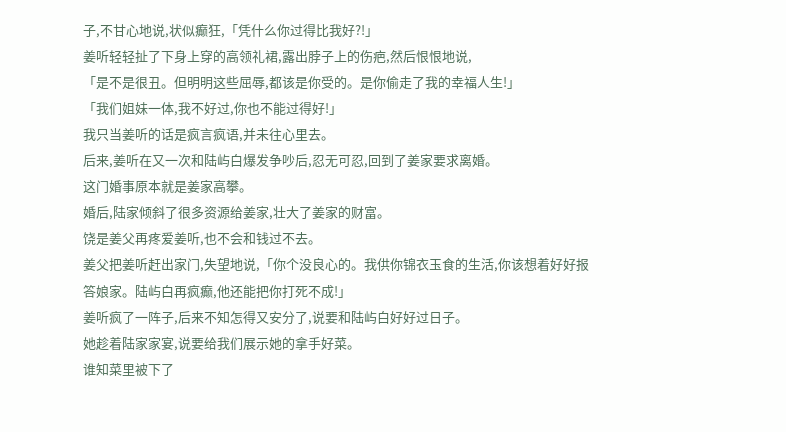子,不甘心地说,状似癫狂,「凭什么你过得比我好?!」
姜听轻轻扯了下身上穿的高领礼裙,露出脖子上的伤疤,然后恨恨地说,
「是不是很丑。但明明这些屈辱,都该是你受的。是你偷走了我的幸福人生!」
「我们姐妹一体,我不好过,你也不能过得好!」
我只当姜听的话是疯言疯语,并未往心里去。
后来,姜听在又一次和陆屿白爆发争吵后,忍无可忍,回到了姜家要求离婚。
这门婚事原本就是姜家高攀。
婚后,陆家倾斜了很多资源给姜家,壮大了姜家的财富。
饶是姜父再疼爱姜听,也不会和钱过不去。
姜父把姜听赶出家门,失望地说,「你个没良心的。我供你锦衣玉食的生活,你该想着好好报答娘家。陆屿白再疯癫,他还能把你打死不成!」
姜听疯了一阵子,后来不知怎得又安分了,说要和陆屿白好好过日子。
她趁着陆家家宴,说要给我们展示她的拿手好菜。
谁知菜里被下了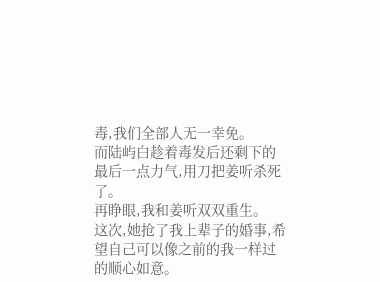毒,我们全部人无一幸免。
而陆屿白趁着毒发后还剩下的最后一点力气,用刀把姜听杀死了。
再睁眼,我和姜听双双重生。
这次,她抢了我上辈子的婚事,希望自己可以像之前的我一样过的顺心如意。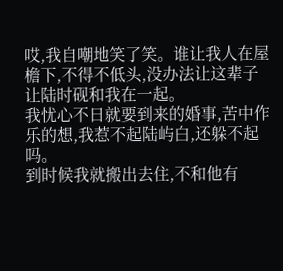哎,我自嘲地笑了笑。谁让我人在屋檐下,不得不低头,没办法让这辈子让陆时砚和我在一起。
我忧心不日就要到来的婚事,苦中作乐的想,我惹不起陆屿白,还躲不起吗。
到时候我就搬出去住,不和他有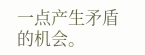一点产生矛盾的机会。